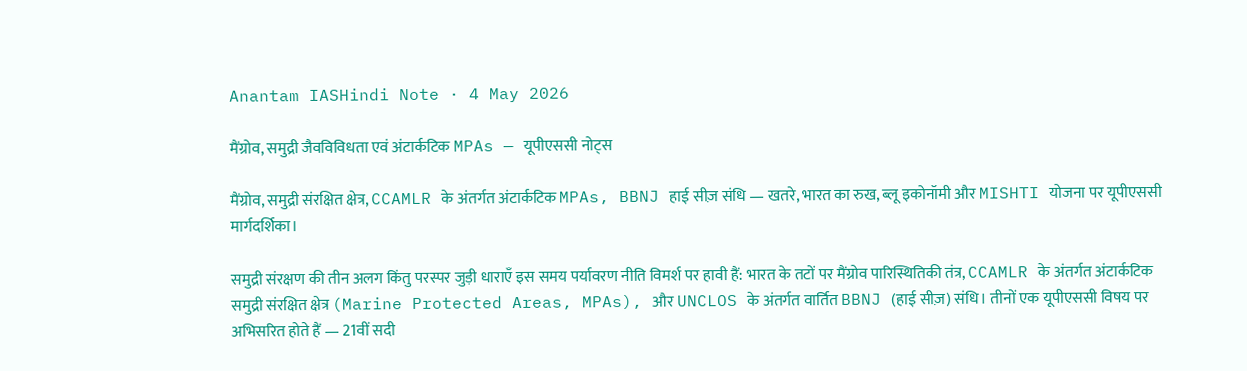Anantam IASHindi Note · 4 May 2026

मैंग्रोव, समुद्री जैवविविधता एवं अंटार्कटिक MPAs — यूपीएससी नोट्स

मैंग्रोव, समुद्री संरक्षित क्षेत्र, CCAMLR के अंतर्गत अंटार्कटिक MPAs, BBNJ हाई सीज़ संधि — खतरे, भारत का रुख, ब्लू इकोनॉमी और MISHTI योजना पर यूपीएससी मार्गदर्शिका।

समुद्री संरक्षण की तीन अलग किंतु परस्पर जुड़ी धाराएँ इस समय पर्यावरण नीति विमर्श पर हावी हैं: भारत के तटों पर मैंग्रोव पारिस्थितिकी तंत्र, CCAMLR के अंतर्गत अंटार्कटिक समुद्री संरक्षित क्षेत्र (Marine Protected Areas, MPAs), और UNCLOS के अंतर्गत वार्तित BBNJ (हाई सीज़) संधि। तीनों एक यूपीएससी विषय पर अभिसरित होते हैं — 21वीं सदी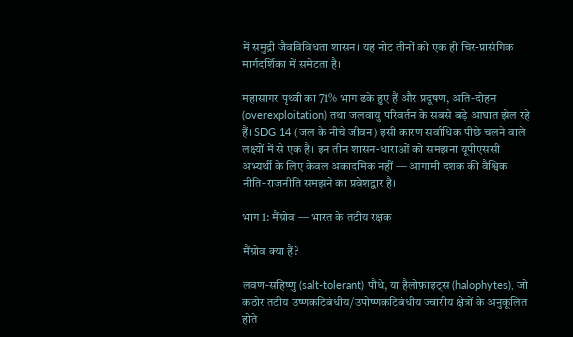में समुद्री जैवविविधता शासन। यह नोट तीनों को एक ही चिर-प्रासंगिक मार्गदर्शिका में समेटता है।

महासागर पृथ्वी का 71% भाग ढके हुए हैं और प्रदूषण, अति-दोहन (overexploitation) तथा जलवायु परिवर्तन के सबसे बड़े आघात झेल रहे हैं। SDG 14 (जल के नीचे जीवन) इसी कारण सर्वाधिक पीछे चलने वाले लक्ष्यों में से एक है। इन तीन शासन-धाराओं को समझना यूपीएससी अभ्यर्थी के लिए केवल अकादमिक नहीं — आगामी दशक की वैश्विक नीति-राजनीति समझने का प्रवेशद्वार है।

भाग 1: मैंग्रोव — भारत के तटीय रक्षक

मैंग्रोव क्या हैं?

लवण-सहिष्णु (salt-tolerant) पौधे, या हैलोफ़ाइट्स (halophytes), जो कठोर तटीय उष्णकटिबंधीय/उपोष्णकटिबंधीय ज्वारीय क्षेत्रों के अनुकूलित होते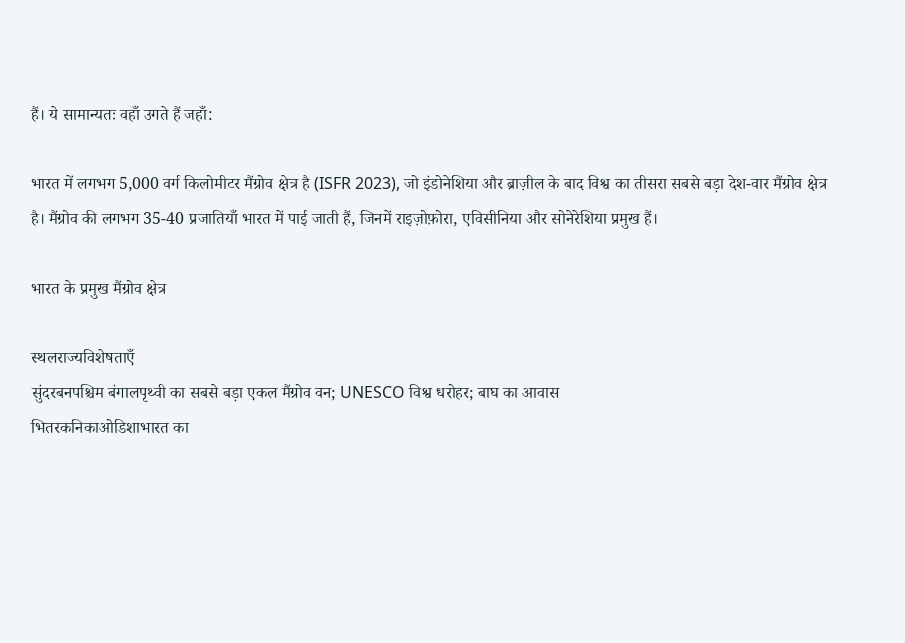हैं। ये सामान्यतः वहाँ उगते हैं जहाँ:

भारत में लगभग 5,000 वर्ग किलोमीटर मैंग्रोव क्षेत्र है (ISFR 2023), जो इंडोनेशिया और ब्राज़ील के बाद विश्व का तीसरा सबसे बड़ा देश-वार मैंग्रोव क्षेत्र है। मैंग्रोव की लगभग 35-40 प्रजातियाँ भारत में पाई जाती हैं, जिनमें राइज़ोफ़ोरा, एविसीनिया और सोनेरेशिया प्रमुख हैं।

भारत के प्रमुख मैंग्रोव क्षेत्र

स्थलराज्यविशेषताएँ
सुंदरबनपश्चिम बंगालपृथ्वी का सबसे बड़ा एकल मैंग्रोव वन; UNESCO विश्व धरोहर; बाघ का आवास
भितरकनिकाओडिशाभारत का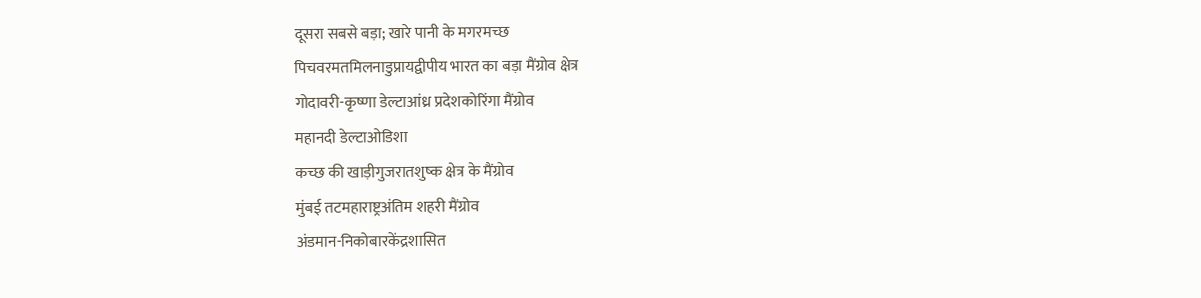दूसरा सबसे बड़ा; खारे पानी के मगरमच्छ
पिचवरमतमिलनाडुप्रायद्वीपीय भारत का बड़ा मैंग्रोव क्षेत्र
गोदावरी-कृष्णा डेल्टाआंध्र प्रदेशकोरिंगा मैंग्रोव
महानदी डेल्टाओडिशा
कच्छ की खाड़ीगुजरातशुष्क क्षेत्र के मैंग्रोव
मुंबई तटमहाराष्ट्रअंतिम शहरी मैंग्रोव
अंडमान-निकोबारकेंद्रशासित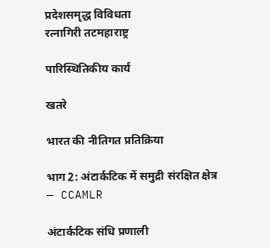प्रदेशसमृद्ध विविधता
रत्नागिरी तटमहाराष्ट्र

पारिस्थितिकीय कार्य

खतरे

भारत की नीतिगत प्रतिक्रिया

भाग 2: अंटार्कटिक में समुद्री संरक्षित क्षेत्र — CCAMLR

अंटार्कटिक संधि प्रणाली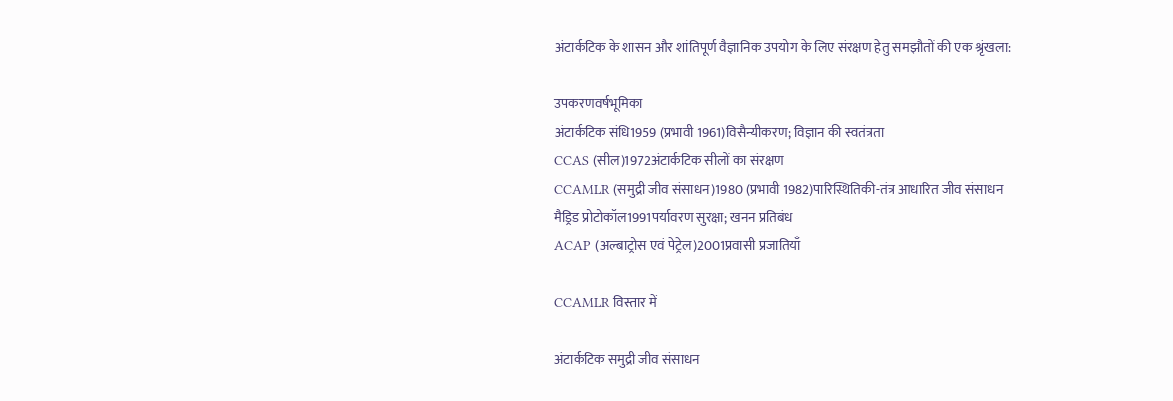अंटार्कटिक के शासन और शांतिपूर्ण वैज्ञानिक उपयोग के लिए संरक्षण हेतु समझौतों की एक श्रृंखला:

उपकरणवर्षभूमिका
अंटार्कटिक संधि1959 (प्रभावी 1961)विसैन्यीकरण; विज्ञान की स्वतंत्रता
CCAS (सील)1972अंटार्कटिक सीलों का संरक्षण
CCAMLR (समुद्री जीव संसाधन)1980 (प्रभावी 1982)पारिस्थितिकी-तंत्र आधारित जीव संसाधन
मैड्रिड प्रोटोकॉल1991पर्यावरण सुरक्षा; खनन प्रतिबंध
ACAP (अल्बाट्रोस एवं पेट्रेल)2001प्रवासी प्रजातियाँ

CCAMLR विस्तार में

अंटार्कटिक समुद्री जीव संसाधन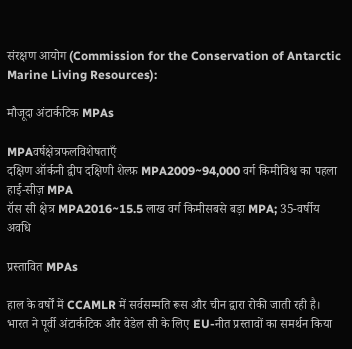संरक्षण आयोग (Commission for the Conservation of Antarctic Marine Living Resources):

मौजूदा अंटार्कटिक MPAs

MPAवर्षक्षेत्रफलविशेषताएँ
दक्षिण ऑर्कनी द्वीप दक्षिणी शेल्फ़ MPA2009~94,000 वर्ग किमीविश्व का पहला हाई-सीज़ MPA
रॉस सी क्षेत्र MPA2016~15.5 लाख वर्ग किमीसबसे बड़ा MPA; 35-वर्षीय अवधि

प्रस्तावित MPAs

हाल के वर्षों में CCAMLR में सर्वसम्मति रूस और चीन द्वारा रोकी जाती रही है। भारत ने पूर्वी अंटार्कटिक और वेडेल सी के लिए EU-नीत प्रस्तावों का समर्थन किया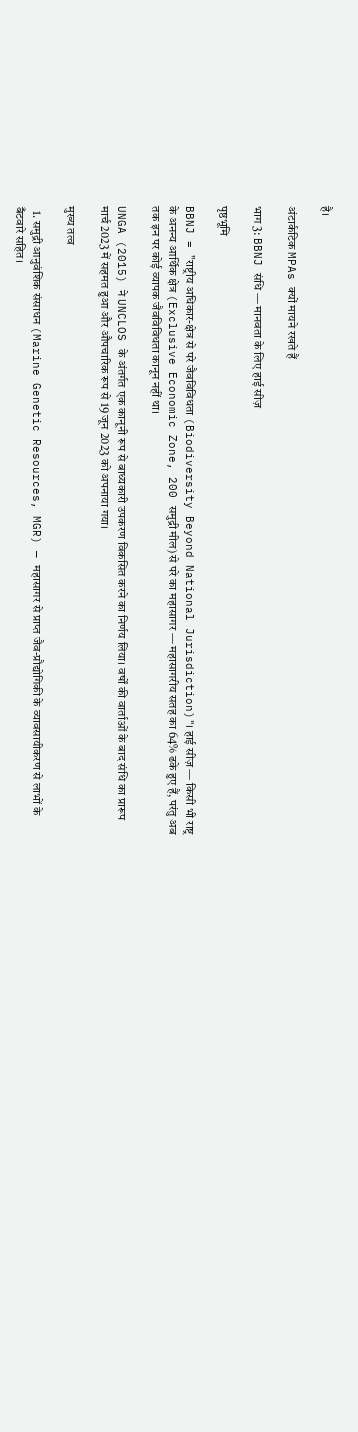है।

अंटार्कटिक MPAs क्यों मायने रखते हैं

भाग 3: BBNJ संधि — मानवता के लिए हाई सीज़

पृष्ठभूमि

BBNJ = "राष्ट्रीय अधिकार-क्षेत्र से परे जैवविविधता (Biodiversity Beyond National Jurisdiction)"। हाई सीज़ — किसी भी राष्ट्र के अनन्य आर्थिक क्षेत्र (Exclusive Economic Zone, 200 समुद्री मील) से परे का महासागर — महासागरीय सतह का 64% ढके हुए हैं, परंतु अब तक इन पर कोई व्यापक जैवविविधता कानून नहीं था।

UNGA (2015) ने UNCLOS के अंतर्गत एक कानूनी रूप से बाध्यकारी उपकरण विकसित करने का निर्णय लिया। वर्षों की वार्ताओं के बाद संधि का प्रारूप मार्च 2023 में सहमत हुआ और औपचारिक रूप से 19 जून 2023 को अपनाया गया।

मुख्य तत्व

  1. समुद्री आनुवंशिक संसाधन (Marine Genetic Resources, MGR) — महासागर से प्राप्त जैव-प्रौद्योगिकी के व्यावसायीकरण से लाभों के बँटवारे सहित।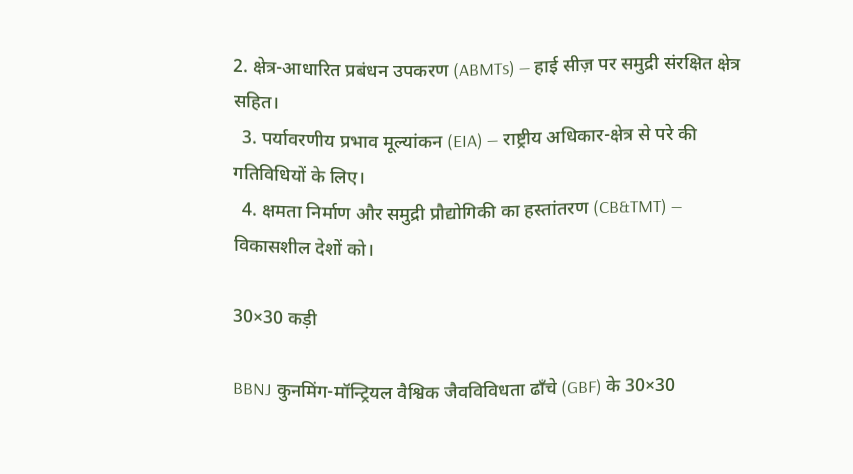2. क्षेत्र-आधारित प्रबंधन उपकरण (ABMTs) — हाई सीज़ पर समुद्री संरक्षित क्षेत्र सहित।
  3. पर्यावरणीय प्रभाव मूल्यांकन (EIA) — राष्ट्रीय अधिकार-क्षेत्र से परे की गतिविधियों के लिए।
  4. क्षमता निर्माण और समुद्री प्रौद्योगिकी का हस्तांतरण (CB&TMT) — विकासशील देशों को।

30×30 कड़ी

BBNJ कुनमिंग-मॉन्ट्रियल वैश्विक जैवविविधता ढाँचे (GBF) के 30×30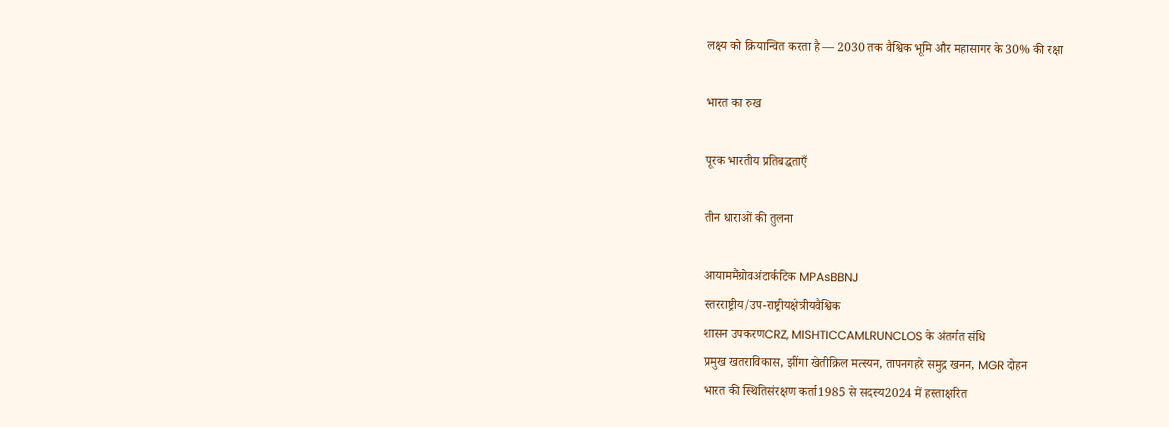लक्ष्य को क्रियान्वित करता है — 2030 तक वैश्विक भूमि और महासागर के 30% की रक्षा

भारत का रुख

पूरक भारतीय प्रतिबद्धताएँ

तीन धाराओं की तुलना

आयाममैंग्रोवअंटार्कटिक MPAsBBNJ
स्तरराष्ट्रीय/उप-राष्ट्रीयक्षेत्रीयवैश्विक
शासन उपकरणCRZ, MISHTICCAMLRUNCLOS के अंतर्गत संधि
प्रमुख खतराविकास, झींगा खेतीक्रिल मत्स्यन, तापनगहरे समुद्र खनन, MGR दोहन
भारत की स्थितिसंरक्षण कर्ता1985 से सदस्य2024 में हस्ताक्षरित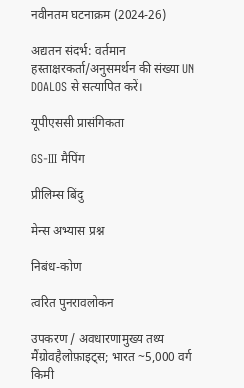नवीनतम घटनाक्रम (2024-26)

अद्यतन संदर्भ: वर्तमान हस्ताक्षरकर्ता/अनुसमर्थन की संख्या UN DOALOS से सत्यापित करें।

यूपीएससी प्रासंगिकता

GS-III मैपिंग

प्रीलिम्स बिंदु

मेन्स अभ्यास प्रश्न

निबंध-कोण

त्वरित पुनरावलोकन

उपकरण / अवधारणामुख्य तथ्य
मैंग्रोवहैलोफ़ाइट्स; भारत ~5,000 वर्ग किमी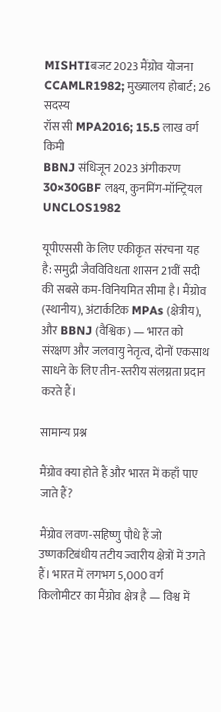MISHTIबजट 2023 मैंग्रोव योजना
CCAMLR1982; मुख्यालय होबार्ट; 26 सदस्य
रॉस सी MPA2016; 15.5 लाख वर्ग किमी
BBNJ संधिजून 2023 अंगीकरण
30×30GBF लक्ष्य, कुनमिंग-मॉन्ट्रियल
UNCLOS1982

यूपीएससी के लिए एकीकृत संरचना यह है: समुद्री जैवविविधता शासन 21वीं सदी की सबसे कम-विनियमित सीमा है। मैंग्रोव (स्थानीय), अंटार्कटिक MPAs (क्षेत्रीय), और BBNJ (वैश्विक) — भारत को संरक्षण और जलवायु नेतृत्व, दोनों एकसाथ साधने के लिए तीन-स्तरीय संलग्नता प्रदान करते हैं।

सामान्य प्रश्न

मैंग्रोव क्या होते हैं और भारत में कहाँ पाए जाते हैं?

मैंग्रोव लवण-सहिष्णु पौधे हैं जो उष्णकटिबंधीय तटीय ज्वारीय क्षेत्रों में उगते हैं। भारत में लगभग 5,000 वर्ग किलोमीटर का मैंग्रोव क्षेत्र है — विश्व में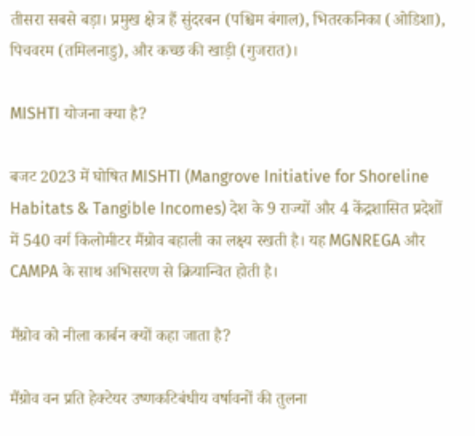तीसरा सबसे बड़ा। प्रमुख क्षेत्र हैं सुंदरबन (पश्चिम बंगाल), भितरकनिका (ओडिशा), पिचवरम (तमिलनाडु), और कच्छ की खाड़ी (गुजरात)।

MISHTI योजना क्या है?

बजट 2023 में घोषित MISHTI (Mangrove Initiative for Shoreline Habitats & Tangible Incomes) देश के 9 राज्यों और 4 केंद्रशासित प्रदेशों में 540 वर्ग किलोमीटर मैंग्रोव बहाली का लक्ष्य रखती है। यह MGNREGA और CAMPA के साथ अभिसरण से क्रियान्वित होती है।

मैंग्रोव को नीला कार्बन क्यों कहा जाता है?

मैंग्रोव वन प्रति हेक्टेयर उष्णकटिबंधीय वर्षावनों की तुलना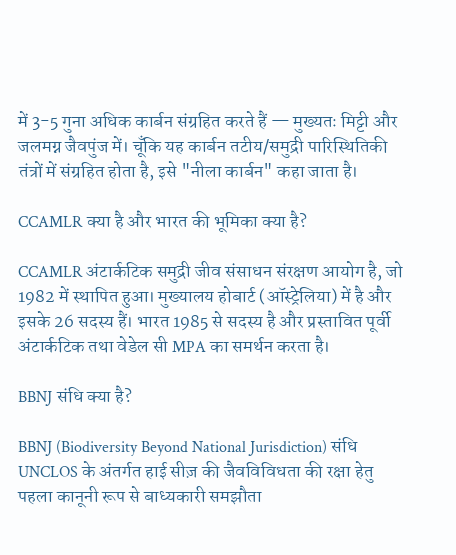में 3-5 गुना अधिक कार्बन संग्रहित करते हैं — मुख्यतः मिट्टी और जलमग्न जैवपुंज में। चूँकि यह कार्बन तटीय/समुद्री पारिस्थितिकी तंत्रों में संग्रहित होता है, इसे "नीला कार्बन" कहा जाता है।

CCAMLR क्या है और भारत की भूमिका क्या है?

CCAMLR अंटार्कटिक समुद्री जीव संसाधन संरक्षण आयोग है, जो 1982 में स्थापित हुआ। मुख्यालय होबार्ट (ऑस्ट्रेलिया) में है और इसके 26 सदस्य हैं। भारत 1985 से सदस्य है और प्रस्तावित पूर्वी अंटार्कटिक तथा वेडेल सी MPA का समर्थन करता है।

BBNJ संधि क्या है?

BBNJ (Biodiversity Beyond National Jurisdiction) संधि UNCLOS के अंतर्गत हाई सीज़ की जैवविविधता की रक्षा हेतु पहला कानूनी रूप से बाध्यकारी समझौता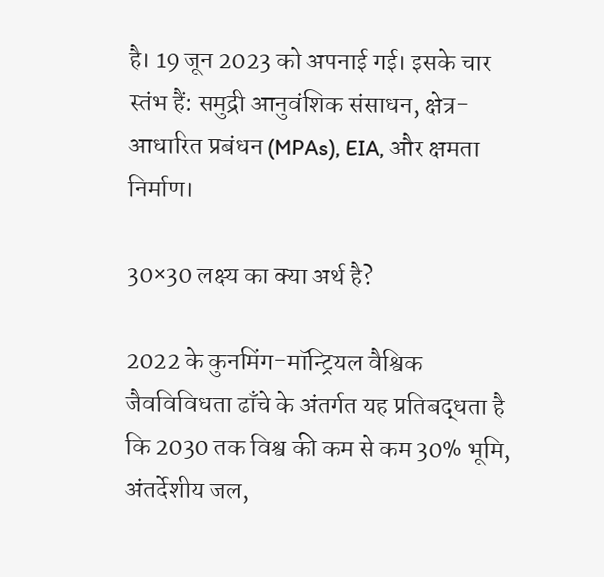है। 19 जून 2023 को अपनाई गई। इसके चार स्तंभ हैं: समुद्री आनुवंशिक संसाधन, क्षेत्र-आधारित प्रबंधन (MPAs), EIA, और क्षमता निर्माण।

30×30 लक्ष्य का क्या अर्थ है?

2022 के कुनमिंग-मॉन्ट्रियल वैश्विक जैवविविधता ढाँचे के अंतर्गत यह प्रतिबद्धता है कि 2030 तक विश्व की कम से कम 30% भूमि, अंतर्देशीय जल,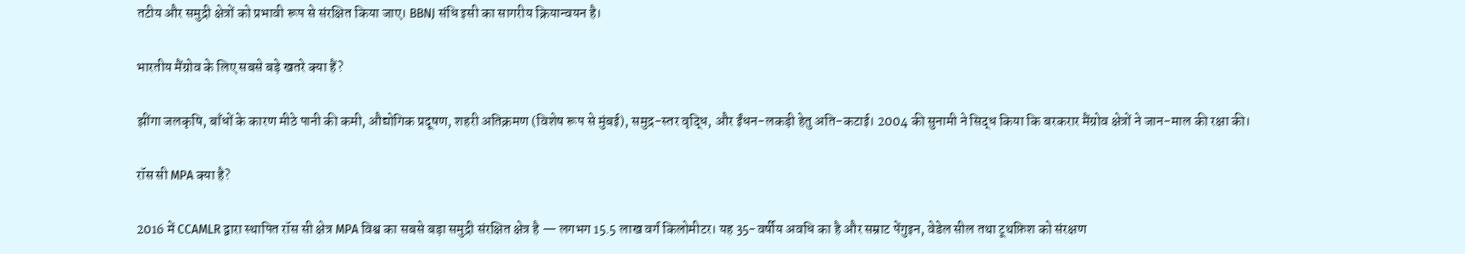तटीय और समुद्री क्षेत्रों को प्रभावी रूप से संरक्षित किया जाए। BBNJ संधि इसी का सागरीय क्रियान्वयन है।

भारतीय मैंग्रोव के लिए सबसे बड़े खतरे क्या हैं?

झींगा जलकृषि, बाँधों के कारण मीठे पानी की कमी, औद्योगिक प्रदूषण, शहरी अतिक्रमण (विशेष रूप से मुंबई), समुद्र-स्तर वृद्धि, और ईंधन-लकड़ी हेतु अति-कटाई। 2004 की सुनामी ने सिद्ध किया कि बरकरार मैंग्रोव क्षेत्रों ने जान-माल की रक्षा की।

रॉस सी MPA क्या है?

2016 में CCAMLR द्वारा स्थापित रॉस सी क्षेत्र MPA विश्व का सबसे बड़ा समुद्री संरक्षित क्षेत्र है — लगभग 15.5 लाख वर्ग किलोमीटर। यह 35-वर्षीय अवधि का है और सम्राट पेंगुइन, वेडेल सील तथा टूथफ़िश को संरक्षण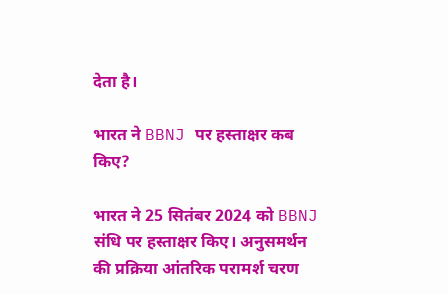देता है।

भारत ने BBNJ पर हस्ताक्षर कब किए?

भारत ने 25 सितंबर 2024 को BBNJ संधि पर हस्ताक्षर किए। अनुसमर्थन की प्रक्रिया आंतरिक परामर्श चरण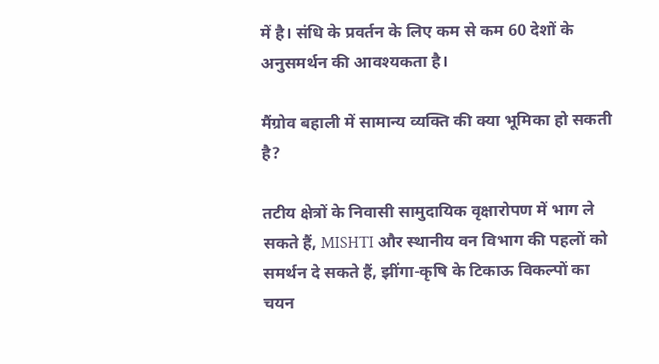में है। संधि के प्रवर्तन के लिए कम से कम 60 देशों के अनुसमर्थन की आवश्यकता है।

मैंग्रोव बहाली में सामान्य व्यक्ति की क्या भूमिका हो सकती है?

तटीय क्षेत्रों के निवासी सामुदायिक वृक्षारोपण में भाग ले सकते हैं, MISHTI और स्थानीय वन विभाग की पहलों को समर्थन दे सकते हैं, झींगा-कृषि के टिकाऊ विकल्पों का चयन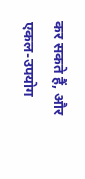कर सकते हैं, और एकल-उपयोग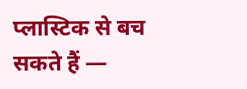प्लास्टिक से बच सकते हैं —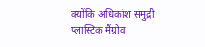क्योंकि अधिकांश समुद्री प्लास्टिक मैंग्रोव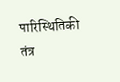पारिस्थितिकी तंत्र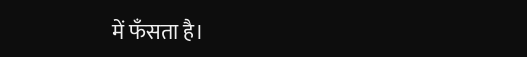में फँसता है।